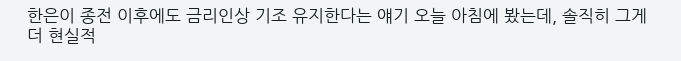한은이 종전 이후에도 금리인상 기조 유지한다는 얘기 오늘 아침에 봤는데, 솔직히 그게 더 현실적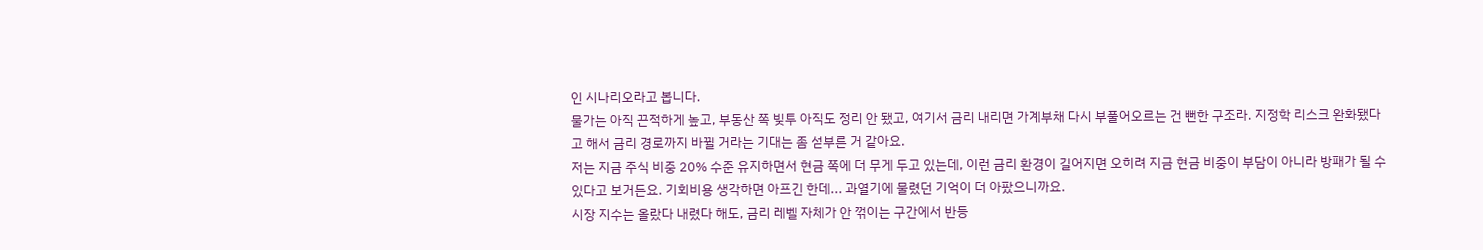인 시나리오라고 봅니다.
물가는 아직 끈적하게 높고, 부동산 쪽 빚투 아직도 정리 안 됐고, 여기서 금리 내리면 가계부채 다시 부풀어오르는 건 뻔한 구조라. 지정학 리스크 완화됐다고 해서 금리 경로까지 바뀔 거라는 기대는 좀 섣부른 거 같아요.
저는 지금 주식 비중 20% 수준 유지하면서 현금 쪽에 더 무게 두고 있는데, 이런 금리 환경이 길어지면 오히려 지금 현금 비중이 부담이 아니라 방패가 될 수 있다고 보거든요. 기회비용 생각하면 아프긴 한데... 과열기에 물렸던 기억이 더 아팠으니까요.
시장 지수는 올랐다 내렸다 해도, 금리 레벨 자체가 안 꺾이는 구간에서 반등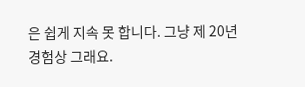은 쉽게 지속 못 합니다. 그냥 제 20년 경험상 그래요.